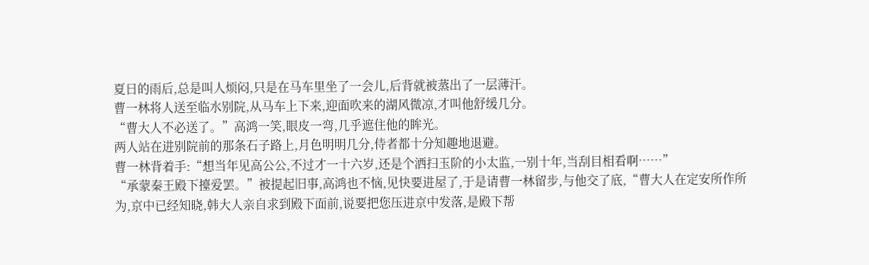夏日的雨后,总是叫人烦闷,只是在马车里坐了一会儿,后背就被蒸出了一层薄汗。
曹一林将人送至临水别院,从马车上下来,迎面吹来的湖风微凉,才叫他舒缓几分。
“曹大人不必送了。”高鸿一笑,眼皮一弯,几乎遮住他的眸光。
两人站在进别院前的那条石子路上,月色明明几分,侍者都十分知趣地退避。
曹一林背着手:“想当年见高公公,不过才一十六岁,还是个洒扫玉阶的小太监,一别十年,当刮目相看啊……”
“承蒙秦王殿下擡爱罢。”被提起旧事,高鸿也不恼,见快要进屋了,于是请曹一林留步,与他交了底,“曹大人在定安所作所为,京中已经知晓,韩大人亲自求到殿下面前,说要把您压进京中发落,是殿下帮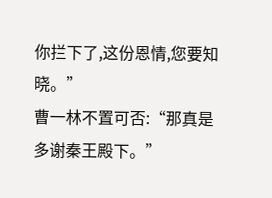你拦下了,这份恩情,您要知晓。”
曹一林不置可否:“那真是多谢秦王殿下。”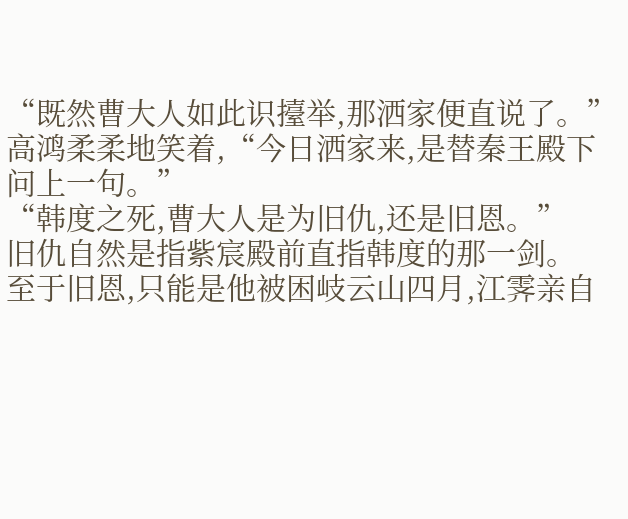“既然曹大人如此识擡举,那洒家便直说了。”高鸿柔柔地笑着,“今日洒家来,是替秦王殿下问上一句。”
“韩度之死,曹大人是为旧仇,还是旧恩。”
旧仇自然是指紫宸殿前直指韩度的那一剑。
至于旧恩,只能是他被困岐云山四月,江霁亲自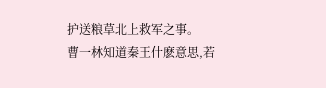护送粮草北上救军之事。
曹一林知道秦王什麽意思,若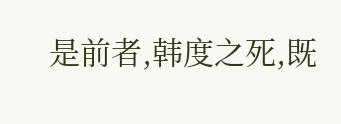是前者,韩度之死,既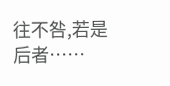往不咎,若是后者……